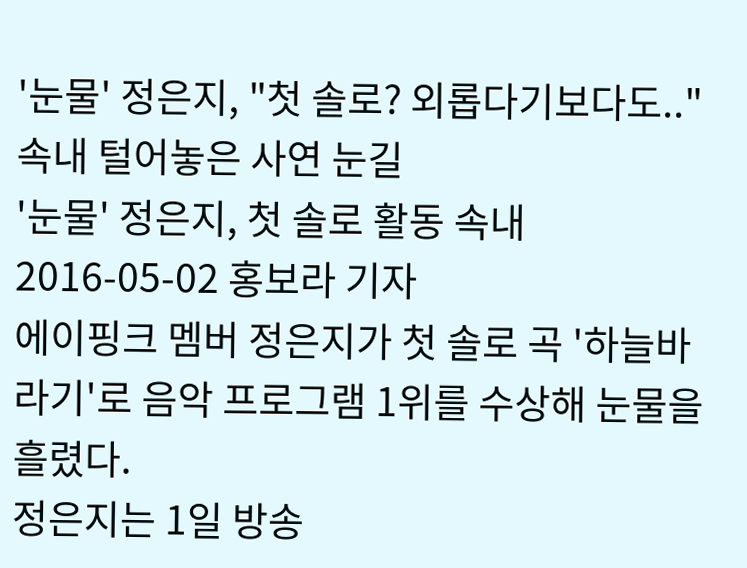'눈물' 정은지, "첫 솔로? 외롭다기보다도.." 속내 털어놓은 사연 눈길
'눈물' 정은지, 첫 솔로 활동 속내
2016-05-02 홍보라 기자
에이핑크 멤버 정은지가 첫 솔로 곡 '하늘바라기'로 음악 프로그램 1위를 수상해 눈물을 흘렸다.
정은지는 1일 방송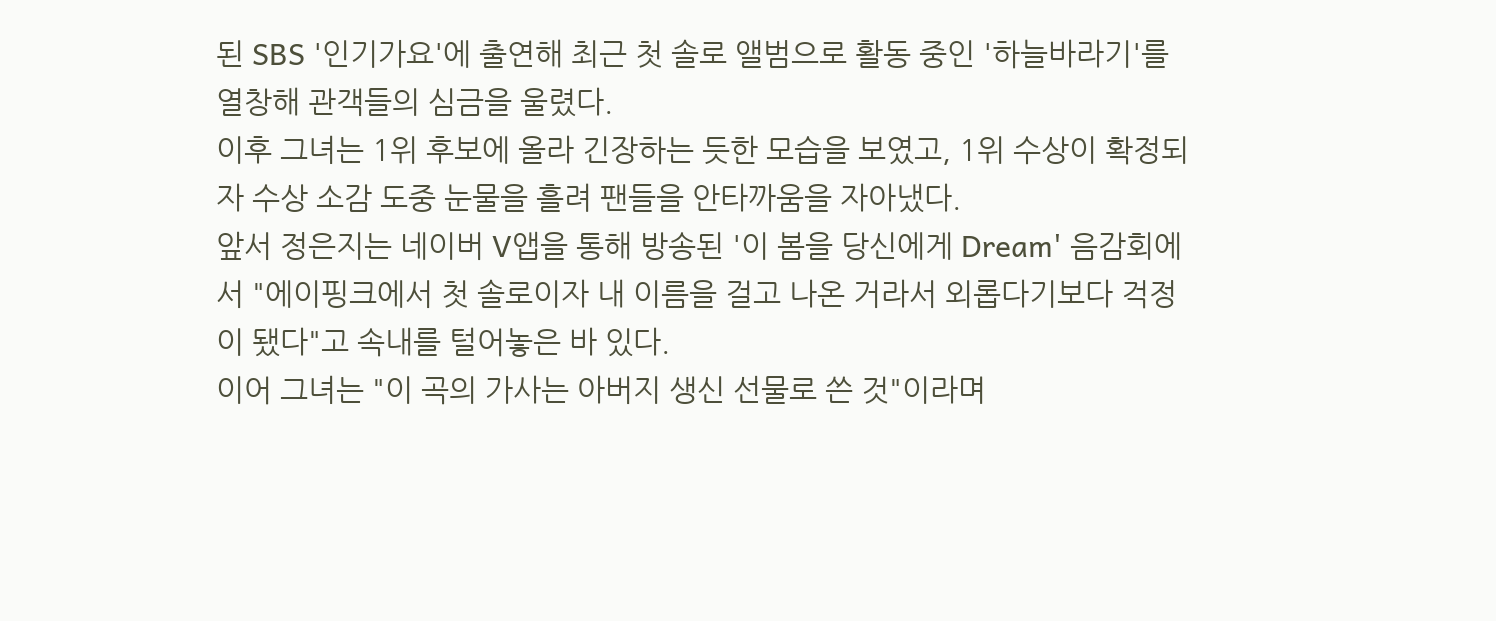된 SBS '인기가요'에 출연해 최근 첫 솔로 앨범으로 활동 중인 '하늘바라기'를 열창해 관객들의 심금을 울렸다.
이후 그녀는 1위 후보에 올라 긴장하는 듯한 모습을 보였고, 1위 수상이 확정되자 수상 소감 도중 눈물을 흘려 팬들을 안타까움을 자아냈다.
앞서 정은지는 네이버 V앱을 통해 방송된 '이 봄을 당신에게 Dream' 음감회에서 "에이핑크에서 첫 솔로이자 내 이름을 걸고 나온 거라서 외롭다기보다 걱정이 됐다"고 속내를 털어놓은 바 있다.
이어 그녀는 "이 곡의 가사는 아버지 생신 선물로 쓴 것"이라며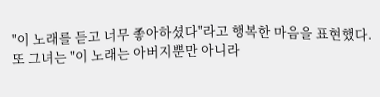"이 노래를 듣고 너무 좋아하셨다"라고 행복한 마음을 표현했다.
또 그녀는 "이 노래는 아버지뿐만 아니라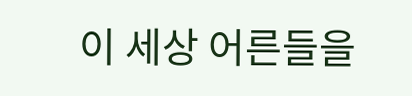이 세상 어른들을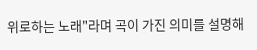위로하는 노래"라며 곡이 가진 의미를 설명해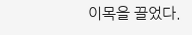이목을 끌었다.